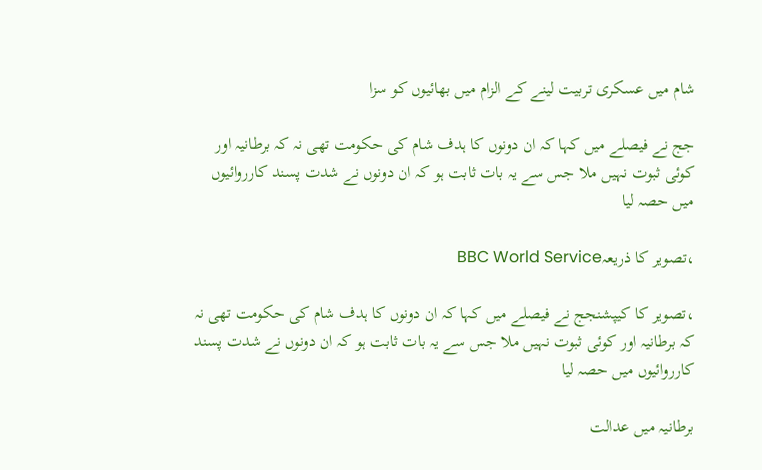شام میں عسکری تربیت لینے کے الزام میں بھائیوں کو سزا

جج نے فیصلے میں کہا کہ ان دونوں کا ہدف شام کی حکومت تھی نہ کہ برطانیہ اور کوئی ثبوت نہیں ملا جس سے یہ بات ثابت ہو کہ ان دونوں نے شدت پسند کارروائیوں میں حصہ لیا

،تصویر کا ذریعہBBC World Service

،تصویر کا کیپشنجج نے فیصلے میں کہا کہ ان دونوں کا ہدف شام کی حکومت تھی نہ کہ برطانیہ اور کوئی ثبوت نہیں ملا جس سے یہ بات ثابت ہو کہ ان دونوں نے شدت پسند کارروائیوں میں حصہ لیا

برطانیہ میں عدالت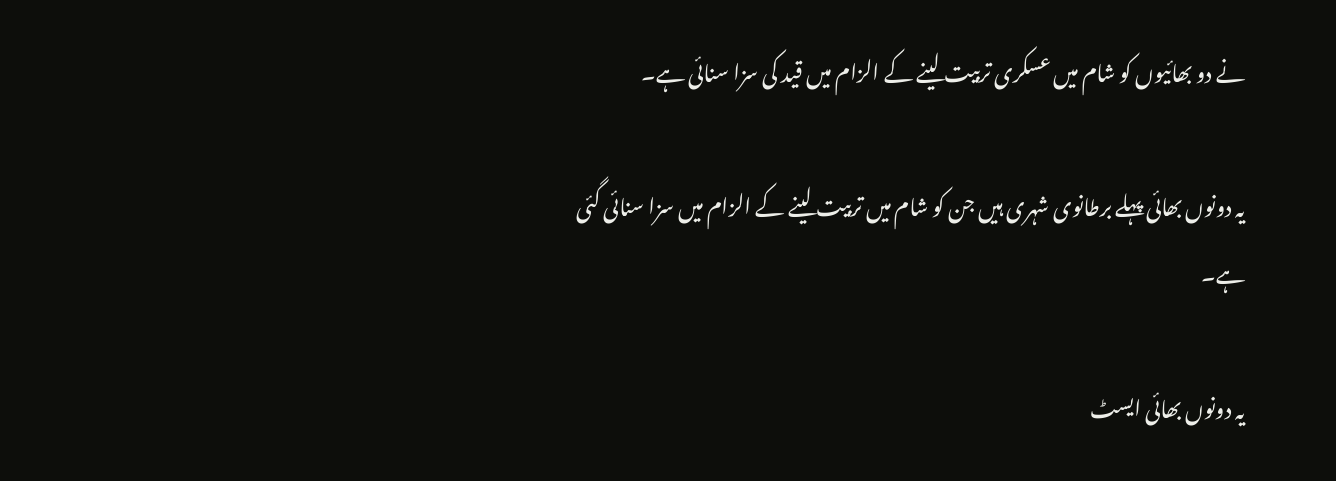نے دو بھائیوں کو شام میں عسکری تربیت لینے کے الزام میں قید کی سزا سنائی ہے۔

یہ دونوں بھائی پہلے برطانوی شہری ہیں جن کو شام میں تربیت لینے کے الزام میں سزا سنائی گئی ہے۔

یہ دونوں بھائی ایسٹ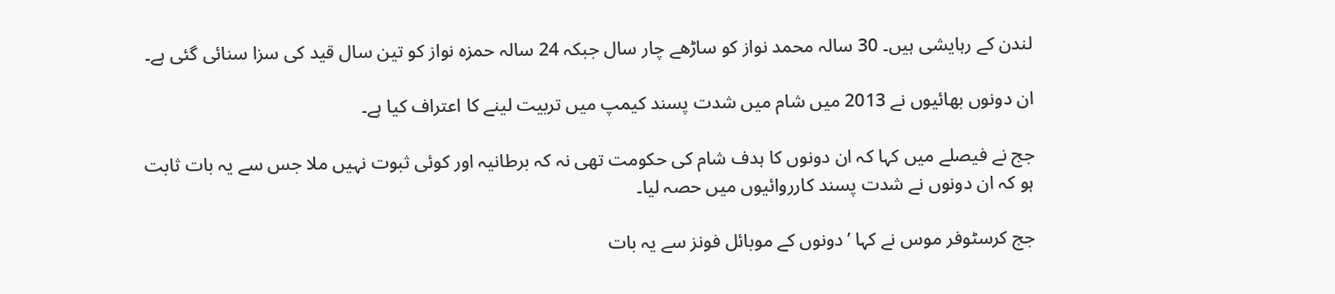لندن کے رہایشی ہیں۔ 30 سالہ محمد نواز کو ساڑھے چار سال جبکہ 24 سالہ حمزہ نواز کو تین سال قید کی سزا سنائی گئی ہے۔

ان دونوں بھائیوں نے 2013 میں شام میں شدت پسند کیمپ میں تربیت لینے کا اعتراف کیا ہے۔

جج نے فیصلے میں کہا کہ ان دونوں کا ہدف شام کی حکومت تھی نہ کہ برطانیہ اور کوئی ثبوت نہیں ملا جس سے یہ بات ثابت ہو کہ ان دونوں نے شدت پسند کارروائیوں میں حصہ لیا۔

جج کرسٹوفر موس نے کہا ’دونوں کے موبائل فونز سے یہ بات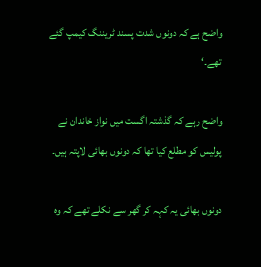واضح ہے کہ دونوں شدت پسند ٹریننگ کیمپ گئے تھے۔‘

واضح رہے کہ گذشتہ اگست میں نواز خاندان نے پولیس کو مطلع کیا تھا کہ دونوں بھائی لاپتہ ہیں۔

دونوں بھائی یہ کہہ کر گھر سے نکلے تھے کہ وہ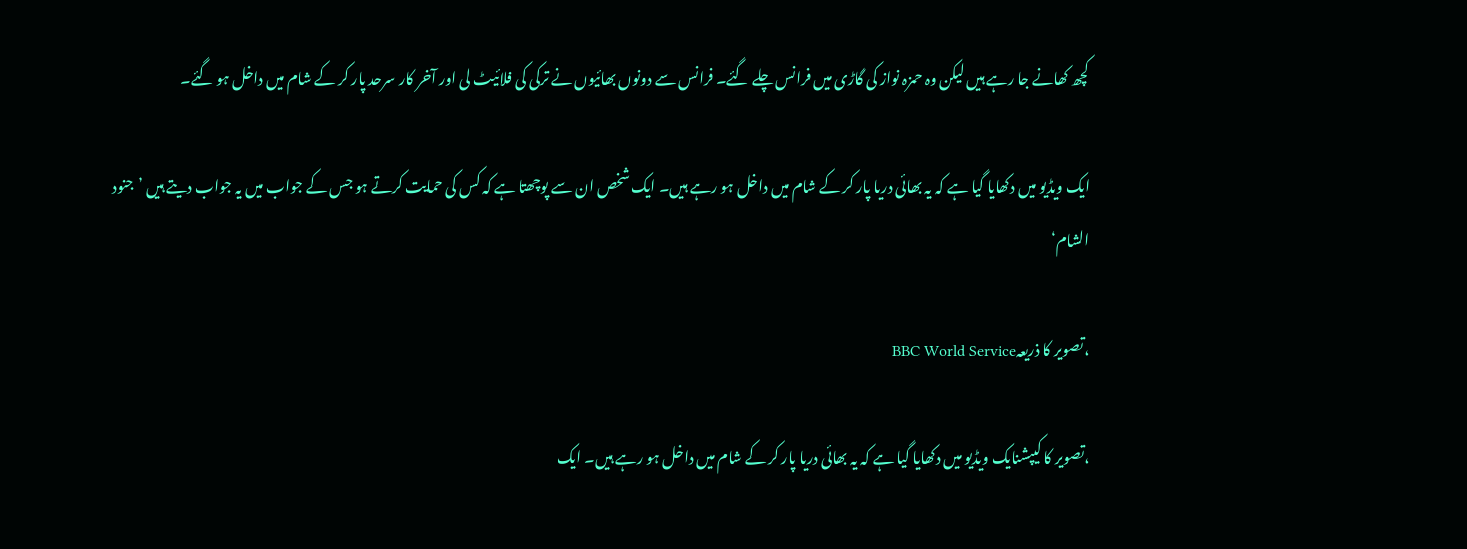کچھ کھانے جا رہے ہیں لیکن وہ حمزہ نواز کی گاڑی میں فرانس چلے گئے۔ فرانس سے دونوں بھائیوں نے ترکی کی فلائیٹ لی اور آخر کار سرحد پار کر کے شام میں داخل ہو گئے۔

ایک ویڈیو میں دکھایا گیا ہے کہ یہ بھائی دریا پار کر کے شام میں داخل ہو رہے ہیں۔ ایک شخص ان سے پوچھتا ہے کہ کس کی حمایت کرتے ہو جس کے جواب میں یہ جواب دیتے ہیں ’جنود الشام‘

،تصویر کا ذریعہBBC World Service

،تصویر کا کیپشنایک ویڈیو میں دکھایا گیا ہے کہ یہ بھائی دریا پار کر کے شام میں داخل ہو رہے ہیں۔ ایک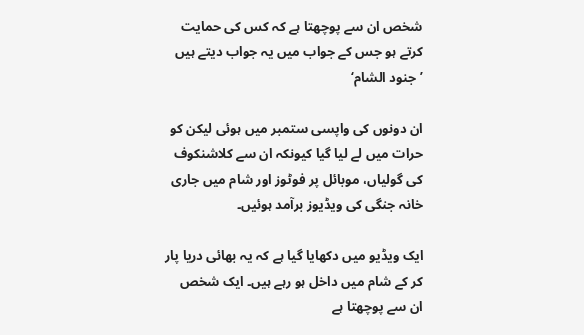شخص ان سے پوچھتا ہے کہ کس کی حمایت کرتے ہو جس کے جواب میں یہ جواب دیتے ہیں ’جنود الشام‘

ان دونوں کی واپسی ستمبر میں ہوئی لیکن کو حرات میں لے لیا گیا کیونکہ ان سے کلاشنکوف کی گولیاں، موبائل پر فوٹوز اور شام میں جاری خانہ جنگی کی ویڈیوز برآمد ہوئیں۔

ایک ویڈیو میں دکھایا گیا ہے کہ یہ بھائی دریا پار کر کے شام میں داخل ہو رہے ہیں۔ ایک شخص ان سے پوچھتا ہے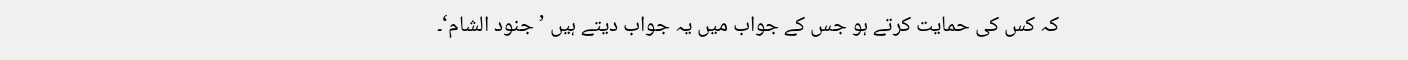کہ کس کی حمایت کرتے ہو جس کے جواب میں یہ جواب دیتے ہیں ’جنود الشام‘۔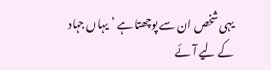یہی شخص ان سے پوچھتا ہے ’یہاں جہاد کے لیے آئے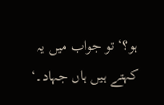ہو؟‘ تو جواب میں یہ کہتے ہیں ہاں جہاد۔‘